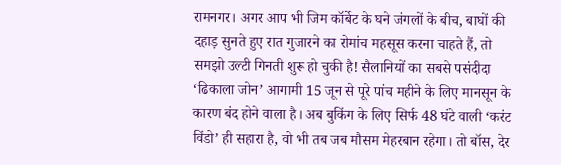रामनगर। अगर आप भी जिम कॉर्बेट के घने जंगलों के बीच, बाघों की दहाड़ सुनते हुए रात गुजारने का रोमांच महसूस करना चाहते हैं, तो समझो उल्टी गिनती शुरू हो चुकी है! सैलानियों का सबसे पसंदीदा ‘ढिकाला जोन’ आगामी 15 जून से पूरे पांच महीने के लिए मानसून के कारण बंद होने वाला है। अब बुकिंग के लिए सिर्फ 48 घंटे वाली ‘करंट विंडो’ ही सहारा है, वो भी तब जब मौसम मेहरबान रहेगा। तो बॉस, देर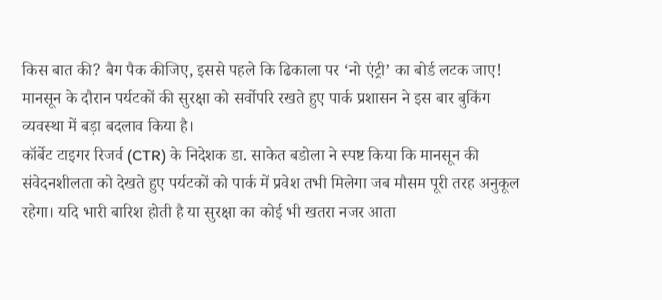किस बात की? बैग पैक कीजिए, इससे पहले कि ढिकाला पर ‘नो एंट्री’ का बोर्ड लटक जाए! मानसून के दौरान पर्यटकों की सुरक्षा को सर्वोपरि रखते हुए पार्क प्रशासन ने इस बार बुकिंग व्यवस्था में बड़ा बदलाव किया है।
कॉर्बेट टाइगर रिजर्व (CTR) के निदेशक डा. साकेत बडोला ने स्पष्ट किया कि मानसून की संवेदनशीलता को देखते हुए पर्यटकों को पार्क में प्रवेश तभी मिलेगा जब मौसम पूरी तरह अनुकूल रहेगा। यदि भारी बारिश होती है या सुरक्षा का कोई भी खतरा नजर आता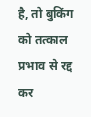है, तो बुकिंग को तत्काल प्रभाव से रद्द कर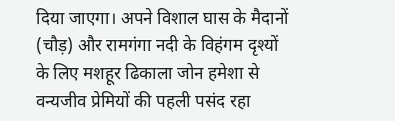दिया जाएगा। अपने विशाल घास के मैदानों (चौड़) और रामगंगा नदी के विहंगम दृश्यों के लिए मशहूर ढिकाला जोन हमेशा से वन्यजीव प्रेमियों की पहली पसंद रहा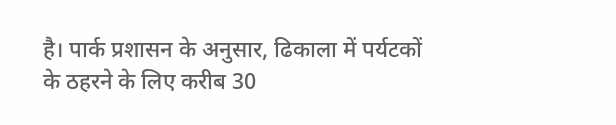है। पार्क प्रशासन के अनुसार, ढिकाला में पर्यटकों के ठहरने के लिए करीब 30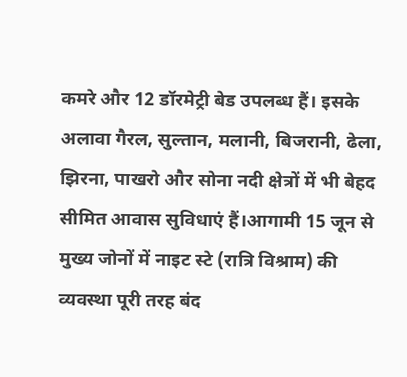कमरे और 12 डॉरमेट्री बेड उपलब्ध हैं। इसके अलावा गैरल, सुल्तान, मलानी, बिजरानी, ढेला, झिरना, पाखरो और सोना नदी क्षेत्रों में भी बेहद सीमित आवास सुविधाएं हैं।आगामी 15 जून से मुख्य जोनों में नाइट स्टे (रात्रि विश्राम) की व्यवस्था पूरी तरह बंद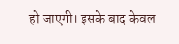हो जाएगी। इसके बाद केवल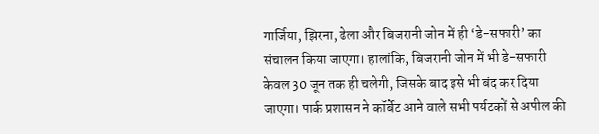गार्जिया, झिरना, ढेला और बिजरानी जोन में ही ‘डे-सफारी’ का संचालन किया जाएगा। हालांकि, बिजरानी जोन में भी डे-सफारी केवल 30 जून तक ही चलेगी, जिसके बाद इसे भी बंद कर दिया जाएगा। पार्क प्रशासन ने कॉर्बेट आने वाले सभी पर्यटकों से अपील की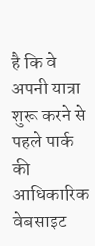है कि वे अपनी यात्रा शुरू करने से पहले पार्क की आधिकारिक वेबसाइट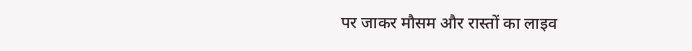पर जाकर मौसम और रास्तों का लाइव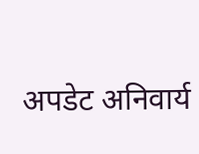अपडेट अनिवार्य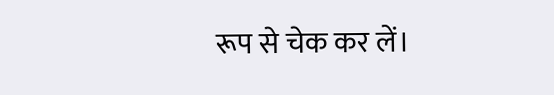रूप से चेक कर लें।